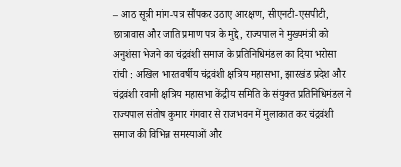– आठ सूत्री मांग-पत्र सौंपकर उठाए आरक्षण, सीएनटी-एसपीटी, छात्रावास और जाति प्रमाण पत्र के मुद्दे, राज्यपाल ने मुख्यमंत्री को अनुशंसा भेजने का चंद्रवंशी समाज के प्रतिनिधिमंडल का दिया भरोसा
रांची : अखिल भारतवर्षीय चंद्रवंशी क्षत्रिय महासभा, झारखंड प्रदेश और चंद्रवंशी रवानी क्षत्रिय महासभा केंद्रीय समिति के संयुक्त प्रतिनिधिमंडल ने राज्यपाल संतोष कुमार गंगवार से राजभवन में मुलाकात कर चंद्रवंशी समाज की विभिन्न समस्याओं और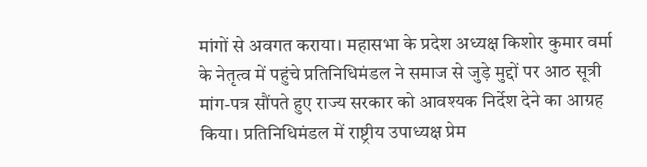मांगों से अवगत कराया। महासभा के प्रदेश अध्यक्ष किशोर कुमार वर्मा के नेतृत्व में पहुंचे प्रतिनिधिमंडल ने समाज से जुड़े मुद्दों पर आठ सूत्री मांग-पत्र सौंपते हुए राज्य सरकार को आवश्यक निर्देश देने का आग्रह किया। प्रतिनिधिमंडल में राष्ट्रीय उपाध्यक्ष प्रेम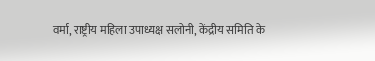वर्मा, राष्ट्रीय महिला उपाध्यक्ष सलोनी, केंद्रीय समिति के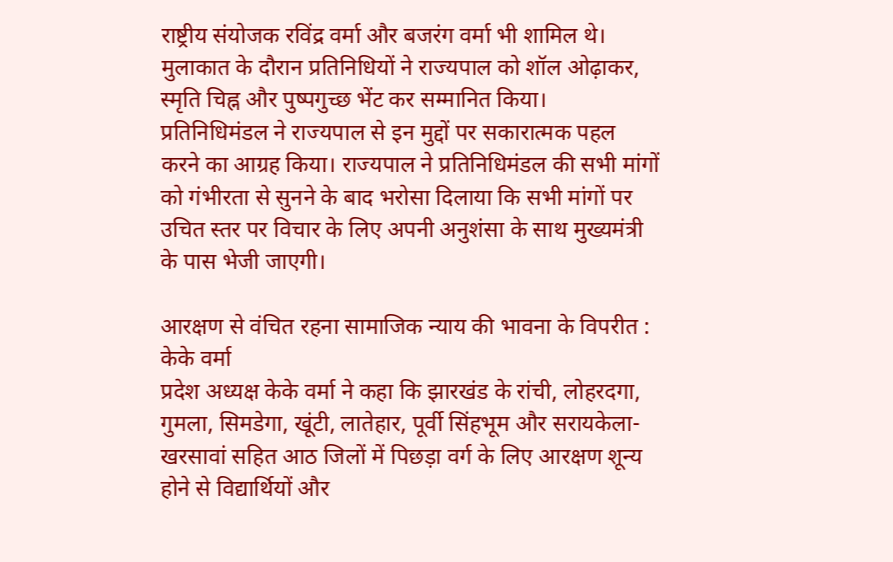राष्ट्रीय संयोजक रविंद्र वर्मा और बजरंग वर्मा भी शामिल थे। मुलाकात के दौरान प्रतिनिधियों ने राज्यपाल को शॉल ओढ़ाकर, स्मृति चिह्न और पुष्पगुच्छ भेंट कर सम्मानित किया। प्रतिनिधिमंडल ने राज्यपाल से इन मुद्दों पर सकारात्मक पहल करने का आग्रह किया। राज्यपाल ने प्रतिनिधिमंडल की सभी मांगों को गंभीरता से सुनने के बाद भरोसा दिलाया कि सभी मांगों पर उचित स्तर पर विचार के लिए अपनी अनुशंसा के साथ मुख्यमंत्री के पास भेजी जाएगी।

आरक्षण से वंचित रहना सामाजिक न्याय की भावना के विपरीत : केके वर्मा
प्रदेश अध्यक्ष केके वर्मा ने कहा कि झारखंड के रांची, लोहरदगा, गुमला, सिमडेगा, खूंटी, लातेहार, पूर्वी सिंहभूम और सरायकेला-खरसावां सहित आठ जिलों में पिछड़ा वर्ग के लिए आरक्षण शून्य होने से विद्यार्थियों और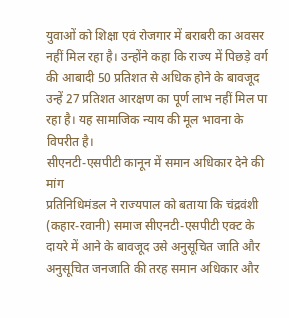युवाओं को शिक्षा एवं रोजगार में बराबरी का अवसर नहीं मिल रहा है। उन्होंने कहा कि राज्य में पिछड़े वर्ग की आबादी 50 प्रतिशत से अधिक होने के बावजूद उन्हें 27 प्रतिशत आरक्षण का पूर्ण लाभ नहीं मिल पा रहा है। यह सामाजिक न्याय की मूल भावना के विपरीत है।
सीएनटी-एसपीटी कानून में समान अधिकार देने की मांग
प्रतिनिधिमंडल ने राज्यपाल को बताया कि चंद्रवंशी (कहार-रवानी) समाज सीएनटी-एसपीटी एक्ट के दायरे में आने के बावजूद उसे अनुसूचित जाति और अनुसूचित जनजाति की तरह समान अधिकार और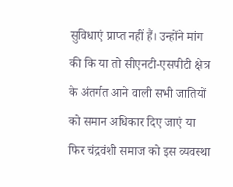सुविधाएं प्राप्त नहीं हैं। उन्होंने मांग की कि या तो सीएनटी-एसपीटी क्षेत्र के अंतर्गत आने वाली सभी जातियों को समान अधिकार दिए जाएं या फिर चंद्रवंशी समाज को इस व्यवस्था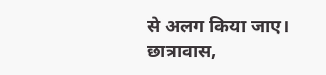से अलग किया जाए।
छात्रावास,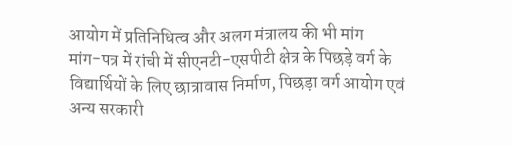आयोग में प्रतिनिधित्व और अलग मंत्रालय की भी मांग
मांग-पत्र में रांची में सीएनटी-एसपीटी क्षेत्र के पिछड़े वर्ग के विद्यार्थियों के लिए छात्रावास निर्माण, पिछड़ा वर्ग आयोग एवं अन्य सरकारी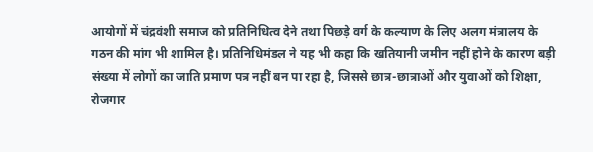आयोगों में चंद्रवंशी समाज को प्रतिनिधित्व देने तथा पिछड़े वर्ग के कल्याण के लिए अलग मंत्रालय के गठन की मांग भी शामिल है। प्रतिनिधिमंडल ने यह भी कहा कि खतियानी जमीन नहीं होने के कारण बड़ी संख्या में लोगों का जाति प्रमाण पत्र नहीं बन पा रहा है, जिससे छात्र-छात्राओं और युवाओं को शिक्षा, रोजगार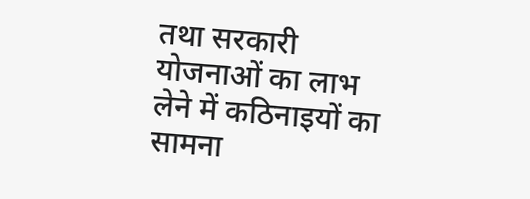तथा सरकारी योजनाओं का लाभ लेने में कठिनाइयों का सामना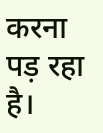करना पड़ रहा है।